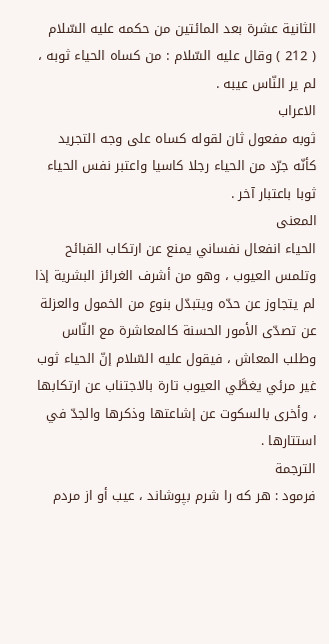الثانية عشرة بعد المائتين من حكمه عليه السّلام
( 212 ) وقال عليه السّلام : من كساه الحياء ثوبه ، لم ير النّاس عيبه .
الاعراب
ثوبه مفعول ثان لقوله كساه على وجه التجريد كأنّه جرّد من الحياء رجلا كاسيا واعتبر نفس الحياء ثوبا باعتبار آخر .
المعنى
الحياء انفعال نفساني يمنع عن ارتكاب القبائح وتلمس العيوب ، وهو من أشرف الغرائز البشرية إذا لم يتجاوز عن حدّه ويتبدّل بنوع من الخمول والعزلة عن تصدّى الأمور الحسنة كالمعاشرة مع النّاس وطلب المعاش ، فيقول عليه السّلام إنّ الحياء ثوب غير مرئي يغطَّي العيوب تارة بالاجتناب عن ارتكابها ، وأخرى بالسكوت عن إشاعتها وذكرها والجدّ في استتارها .
الترجمة
فرمود : هر كه را شرم بپوشاند ، عيب أو از مردم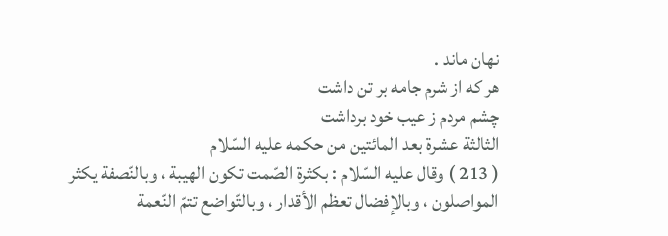نهان ماند .
هر كه از شرم جامه بر تن داشت
چشم مردم ز عيب خود برداشت
الثالثة عشرة بعد المائتين من حكمه عليه السّلام
( 213 ) وقال عليه السّلام : بكثرة الصّمت تكون الهيبة ، وبالنّصفة يكثر المواصلون ، وبالإفضال تعظم الأقدار ، وبالتّواضع تتمّ النّعمة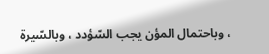، وباحتمال المؤن يجب السّؤدد ، وبالسّيرة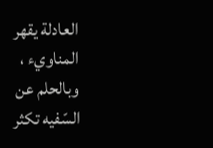العادلة يقهر المناويء ، وبالحلم عن السّفيه تكثر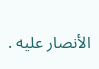الأنصار عليه .